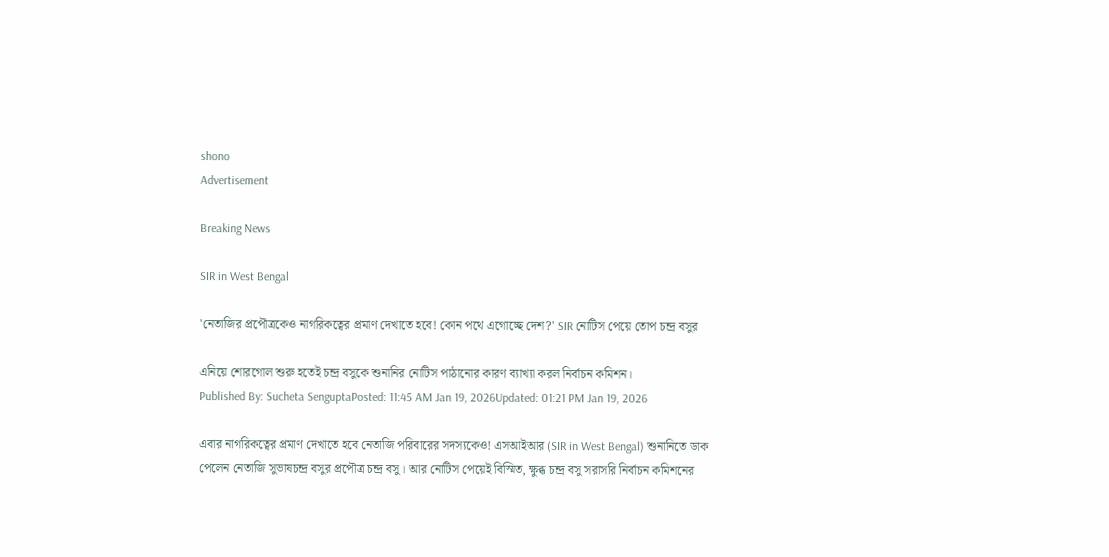shono
Advertisement

Breaking News

SIR in West Bengal

'নেতাজির প্রপৌত্রকেও নাগরিকত্বের প্রমাণ দেখাতে হবে! কোন পথে এগোচ্ছে দেশ?' SIR নোটিস পেয়ে তোপ চন্দ্র বসুর

এনিয়ে শোরগোল শুরু হতেই চন্দ্র বসুকে শুনানির নোটিস পাঠানোর কারণ ব্যাখ্যা করল নির্বাচন কমিশন।
Published By: Sucheta SenguptaPosted: 11:45 AM Jan 19, 2026Updated: 01:21 PM Jan 19, 2026

এবার নাগরিকত্বের প্রমাণ দেখাতে হবে নেতাজি পরিবারের সদস্যকেও! এসআইআর (SIR in West Bengal) শুনানিতে ডাক পেলেন নেতাজি সুভাষচন্দ্র বসুর প্রপৌত্র চন্দ্র বসু। আর নোটিস পেয়েই বিস্মিত, ক্ষুব্ধ চন্দ্র বসু সরাসরি নির্বাচন কমিশনের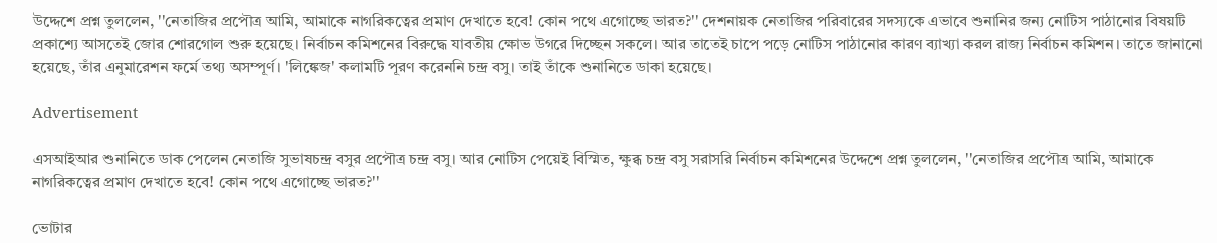উদ্দেশে প্রশ্ন তুললেন, ''নেতাজির প্রপৌত্র আমি, আমাকে নাগরিকত্বের প্রমাণ দেখাতে হবে! কোন পথে এগোচ্ছে ভারত?'' দেশনায়ক নেতাজির পরিবারের সদস্যকে এভাবে শুনানির জন্য নোটিস পাঠানোর বিষয়টি প্রকাশ্যে আসতেই জোর শোরগোল শুরু হয়েছে। নির্বাচন কমিশনের বিরুদ্ধে যাবতীয় ক্ষোভ উগরে দিচ্ছেন সকলে। আর তাতেই চাপে পড়ে নোটিস পাঠানোর কারণ ব্যাখ্যা করল রাজ্য নির্বাচন কমিশন। তাতে জানানো হয়েছে, তাঁর এনুমারেশন ফর্মে তথ্য অসম্পূর্ণ। 'লিঙ্কেজ' কলামটি পূরণ করেননি চন্দ্র বসু। তাই তাঁকে শুনানিতে ডাকা হয়েছে।

Advertisement

এসআইআর শুনানিতে ডাক পেলেন নেতাজি সুভাষচন্দ্র বসুর প্রপৌত্র চন্দ্র বসু। আর নোটিস পেয়েই বিস্মিত, ক্ষুব্ধ চন্দ্র বসু সরাসরি নির্বাচন কমিশনের উদ্দেশে প্রশ্ন তুললেন, ''নেতাজির প্রপৌত্র আমি, আমাকে নাগরিকত্বের প্রমাণ দেখাতে হবে! কোন পথে এগোচ্ছে ভারত?''

ভোটার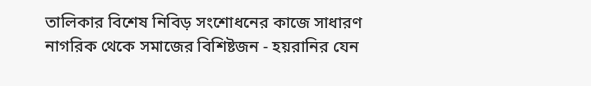তালিকার বিশেষ নিবিড় সংশোধনের কাজে সাধারণ নাগরিক থেকে সমাজের বিশিষ্টজন - হয়রানির যেন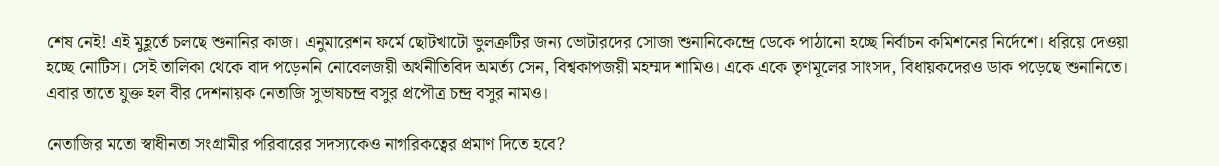শেষ নেই! এই মুহূর্তে চলছে শুনানির কাজ। এনুমারেশন ফর্মে ছোটখাটো ভুলত্রুটির জন্য ভোটারদের সোজা শুনানিকেন্দ্রে ডেকে পাঠানো হচ্ছে নির্বাচন কমিশনের নির্দেশে। ধরিয়ে দেওয়া হচ্ছে নোটিস। সেই তালিকা থেকে বাদ পড়েননি নোবেলজয়ী অর্থনীতিবিদ অমর্ত্য সেন, বিশ্বকাপজয়ী মহম্মদ শামিও। একে একে তৃণমূলের সাংসদ, বিধায়কদেরও ডাক পড়েছে শুনানিতে। এবার তাতে যুক্ত হল বীর দেশনায়ক নেতাজি সুভাষচন্দ্র বসুর প্রপৌত্র চন্দ্র বসুর নামও।

নেতাজির মতো স্বাধীনতা সংগ্রামীর পরিবারের সদস্যকেও নাগরিকত্বের প্রমাণ দিতে হবে?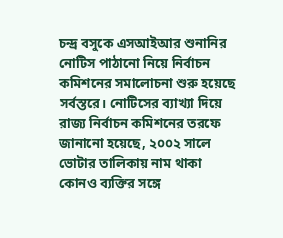চন্দ্র বসুকে এসআইআর শুনানির নোটিস পাঠানো নিয়ে নির্বাচন কমিশনের সমালোচনা শুরু হয়েছে সর্বস্তরে। নোটিসের ব্যাখ্যা দিয়ে রাজ্য নির্বাচন কমিশনের তরফে জানানো হয়েছে, ২০০২ সালে ভোটার তালিকায় নাম থাকা কোনও ব্যক্তির সঙ্গে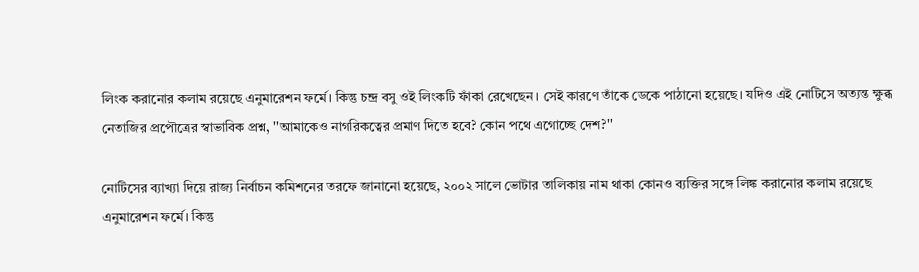লিংক করানোর কলাম রয়েছে এনুমারেশন ফর্মে। কিন্তু চন্দ্র বসু ওই লিংকটি ফাঁকা রেখেছেন। সেই কারণে তাঁকে ডেকে পাঠানো হয়েছে। যদিও এই নোটিসে অত্যন্ত ক্ষুব্ধ নেতাজির প্রপৌত্রের স্বাভাবিক প্রশ্ন, ''আমাকেও নাগরিকত্বের প্রমাণ দিতে হবে? কোন পথে এগোচ্ছে দেশ?''

নোটিসের ব্যাখ্যা দিয়ে রাজ্য নির্বাচন কমিশনের তরফে জানানো হয়েছে, ২০০২ সালে ভোটার তালিকায় নাম থাকা কোনও ব্যক্তির সঙ্গে লিঙ্ক করানোর কলাম রয়েছে এনুমারেশন ফর্মে। কিন্তু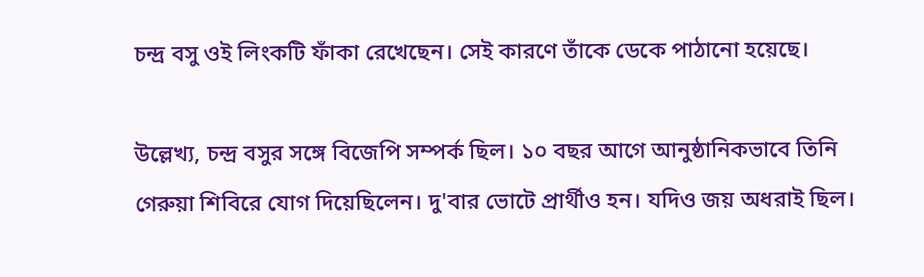চন্দ্র বসু ওই লিংকটি ফাঁকা রেখেছেন। সেই কারণে তাঁকে ডেকে পাঠানো হয়েছে।

উল্লেখ্য, চন্দ্র বসুর সঙ্গে বিজেপি সম্পর্ক ছিল। ১০ বছর আগে আনুষ্ঠানিকভাবে তিনি গেরুয়া শিবিরে যোগ দিয়েছিলেন। দু'বার ভোটে প্রার্থীও হন। যদিও জয় অধরাই ছিল।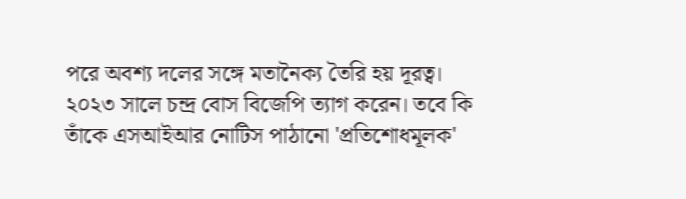পরে অবশ্য দলের সঙ্গে মতানৈক্য তৈরি হয় দূরত্ব। ২০২৩ সালে চন্দ্র বোস বিজেপি ত্যাগ করেন। তবে কি তাঁকে এসআইআর নোটিস পাঠানো 'প্রতিশোধমূলক'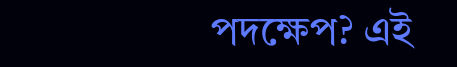পদক্ষেপ? এই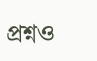প্রশ্নও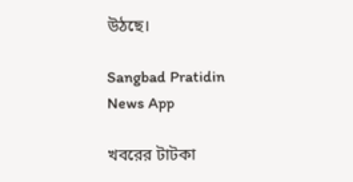উঠছে।

Sangbad Pratidin News App

খবরের টাটকা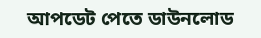আপডেট পেতে ডাউনলোড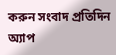করুন সংবাদ প্রতিদিন অ্যাপ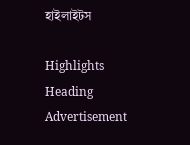হাইলাইটস

Highlights Heading
Advertisement